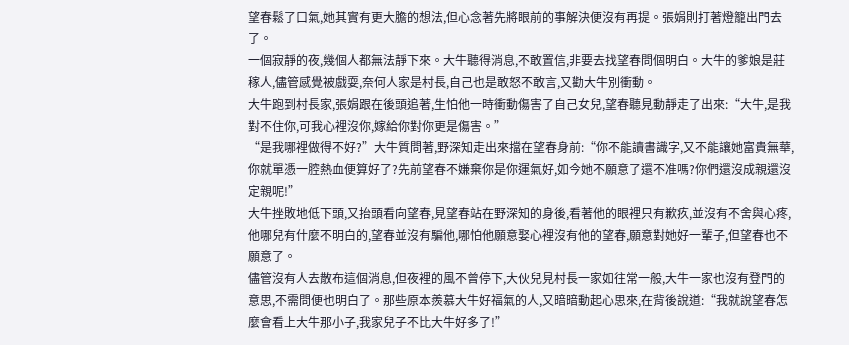望春鬆了口氣,她其實有更大膽的想法,但心念著先將眼前的事解決便沒有再提。張娟則打著燈籠出門去了。
一個寂靜的夜,幾個人都無法靜下來。大牛聽得消息,不敢置信,非要去找望春問個明白。大牛的爹娘是莊稼人,儘管感覺被戲耍,奈何人家是村長,自己也是敢怒不敢言,又勸大牛別衝動。
大牛跑到村長家,張娟跟在後頭追著,生怕他一時衝動傷害了自己女兒,望春聽見動靜走了出來:“大牛,是我對不住你,可我心裡沒你,嫁給你對你更是傷害。”
“是我哪裡做得不好?”大牛質問著,野深知走出來擋在望春身前:“你不能讀書識字,又不能讓她富貴無華,你就單憑一腔熱血便算好了?先前望春不嫌棄你是你運氣好,如今她不願意了還不准嗎?你們還沒成親還沒定親呢!”
大牛挫敗地低下頭,又抬頭看向望春,見望春站在野深知的身後,看著他的眼裡只有歉疚,並沒有不舍與心疼,他哪兒有什麼不明白的,望春並沒有騙他,哪怕他願意娶心裡沒有他的望春,願意對她好一輩子,但望春也不願意了。
儘管沒有人去散布這個消息,但夜裡的風不曾停下,大伙兒見村長一家如往常一般,大牛一家也沒有登門的意思,不需問便也明白了。那些原本羨慕大牛好福氣的人,又暗暗動起心思來,在背後說道:“我就說望春怎麼會看上大牛那小子,我家兒子不比大牛好多了!”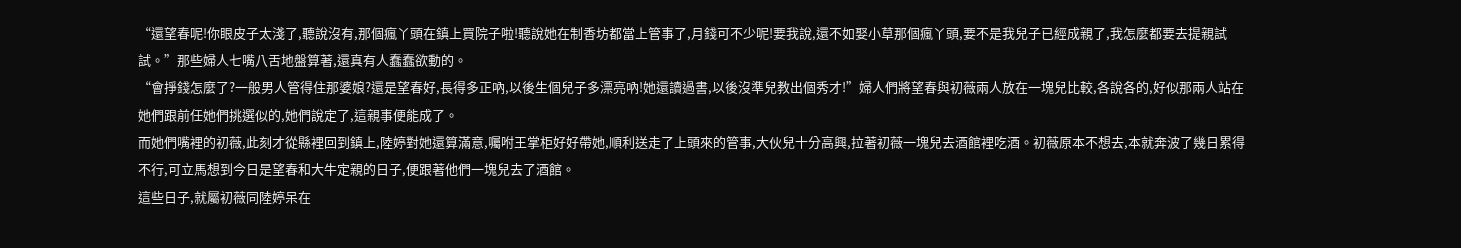“還望春呢!你眼皮子太淺了,聽說沒有,那個瘋丫頭在鎮上買院子啦!聽說她在制香坊都當上管事了,月錢可不少呢!要我說,還不如娶小草那個瘋丫頭,要不是我兒子已經成親了,我怎麼都要去提親試試。”那些婦人七嘴八舌地盤算著,還真有人蠢蠢欲動的。
“會掙錢怎麼了?一般男人管得住那婆娘?還是望春好,長得多正吶,以後生個兒子多漂亮吶!她還讀過書,以後沒準兒教出個秀才!”婦人們將望春與初薇兩人放在一塊兒比較,各說各的,好似那兩人站在她們跟前任她們挑選似的,她們說定了,這親事便能成了。
而她們嘴裡的初薇,此刻才從縣裡回到鎮上,陸婷對她還算滿意,囑咐王掌柜好好帶她,順利送走了上頭來的管事,大伙兒十分高興,拉著初薇一塊兒去酒館裡吃酒。初薇原本不想去,本就奔波了幾日累得不行,可立馬想到今日是望春和大牛定親的日子,便跟著他們一塊兒去了酒館。
這些日子,就屬初薇同陸婷呆在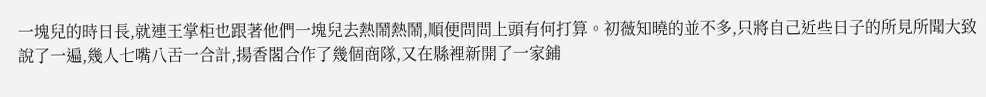一塊兒的時日長,就連王掌柜也跟著他們一塊兒去熱鬧熱鬧,順便問問上頭有何打算。初薇知曉的並不多,只將自己近些日子的所見所聞大致說了一遍,幾人七嘴八舌一合計,揚香閣合作了幾個商隊,又在縣裡新開了一家鋪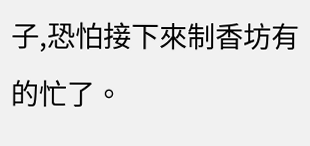子,恐怕接下來制香坊有的忙了。